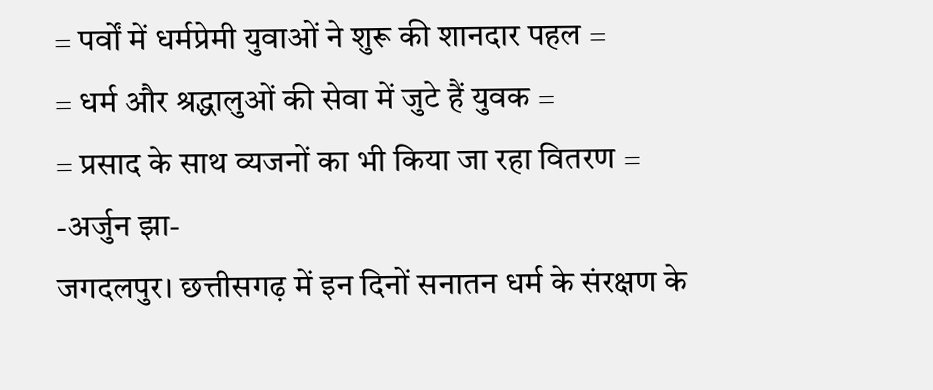= पर्वों में धर्मप्रेमी युवाओं ने शुरू की शानदार पहल =
= धर्म और श्रद्धालुओं की सेवा में जुटे हैं युवक =
= प्रसाद के साथ व्यजनों का भी किया जा रहा वितरण =
-अर्जुन झा-
जगदलपुर। छत्तीसगढ़ में इन दिनों सनातन धर्म के संरक्षण के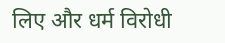लिए और धर्म विरोधी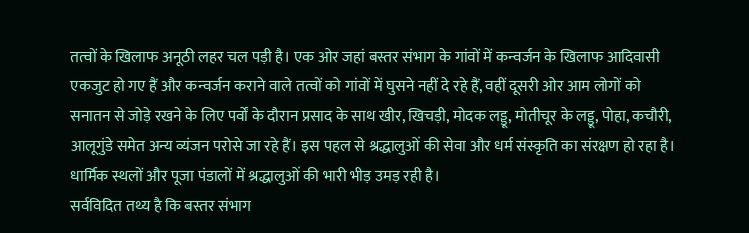तत्वों के खिलाफ अनूठी लहर चल पड़ी है। एक ओर जहां बस्तर संभाग के गांवों में कन्वर्जन के खिलाफ आदिवासी एकजुट हो गए हैं और कन्वर्जन कराने वाले तत्वों को गांवों में घुसने नहीं दे रहे हैं, वहीं दूसरी ओर आम लोगों को सनातन से जोड़े रखने के लिए पर्वों के दौरान प्रसाद के साथ खीर, खिचड़ी, मोदक लड्डू, मोतीचूर के लड्डू, पोहा, कचौरी, आलूगुंडे समेत अन्य व्यंजन परोसे जा रहे हैं। इस पहल से श्रद्धालुओं की सेवा और धर्म संस्कृति का संरक्षण हो रहा है। धार्मिक स्थलों और पूजा पंडालों में श्रद्धालुओं की भारी भीड़ उमड़ रही है।
सर्वविदित तथ्य है कि बस्तर संभाग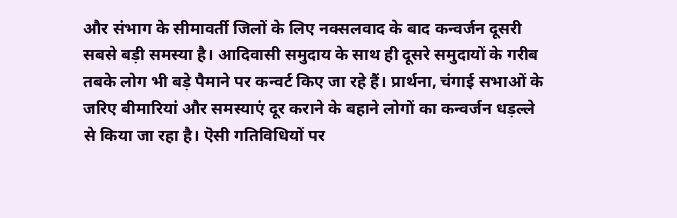और संभाग के सीमावर्ती जिलों के लिए नक्सलवाद के बाद कन्वर्जन दूसरी सबसे बड़ी समस्या है। आदिवासी समुदाय के साथ ही दूसरे समुदायों के गरीब तबके लोग भी बड़े पैमाने पर कन्वर्ट किए जा रहे हैं। प्रार्थना, चंगाई सभाओं के जरिए बीमारियां और समस्याएं दूर कराने के बहाने लोगों का कन्वर्जन धड़ल्ले से किया जा रहा है। ऎसी गतिविधियों पर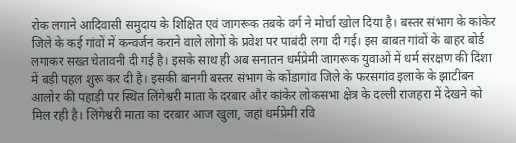रोक लगाने आदिवासी समुदाय के शिक्षित एवं जागरूक तबके वर्ग ने मोर्चा खोल दिया है। बस्तर संभाग के कांकेर जिले के कई गांवों में कन्वर्जन कराने वाले लोगों के प्रवेश पर पाबंदी लगा दी गई। इस बाबत गांवों के बाहर बोर्ड लगाकर सख्त चेतावनी दी गई है। इसके साथ ही अब सनातन धर्मप्रेमी जागरूक युवाओं में धर्म संरक्षण की दिशा में बड़ी पहल शुरू कर दी है। इसकी बानगी बस्तर संभाग के कोंडागांव जिले के फरसगांव इलाके के झाटीबन आलोर की पहाड़ी पर स्थित लिंगेश्वरी माता के दरबार और कांकेर लोकसभा क्षेत्र के दल्ली राजहरा में देखने को मिल रही है। लिंगेश्वरी माता का दरबार आज खुला, जहां धर्मप्रेमी रवि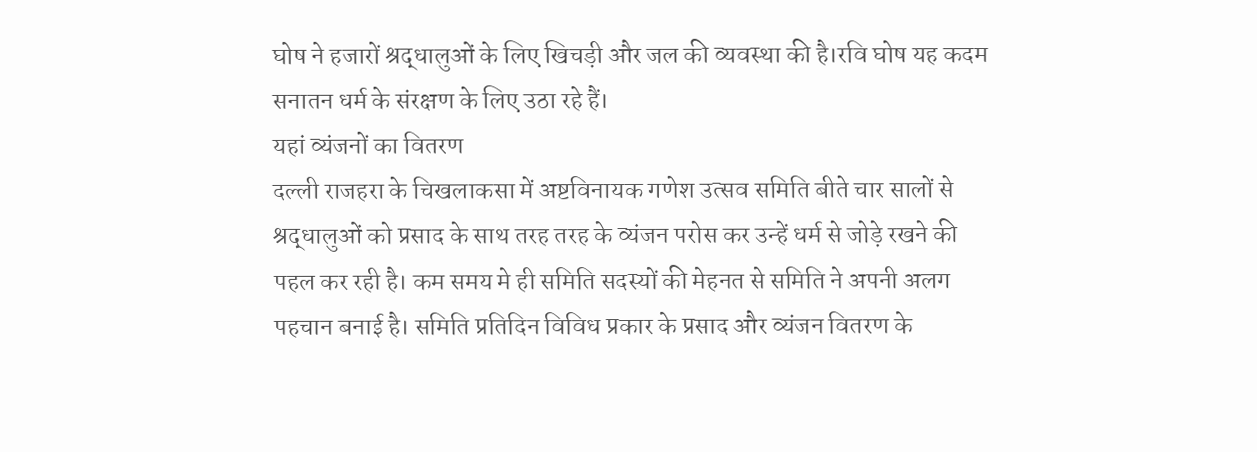घोष ने हजारों श्रद्धालुओं के लिए खिचड़ी और जल की व्यवस्था की है।रवि घोष यह कदम सनातन धर्म के संरक्षण के लिए उठा रहे हैं।
यहां व्यंजनों का वितरण
दल्ली राजहरा के चिखलाकसा में अष्टविनायक गणेश उत्सव समिति बीते चार सालों से श्रद्धालुओं को प्रसाद के साथ तरह तरह के व्यंजन परोस कर उन्हें धर्म से जोड़े रखने की पहल कर रही है। कम समय मे ही समिति सदस्यों की मेहनत से समिति ने अपनी अलग पहचान बनाई है। समिति प्रतिदिन विविध प्रकार के प्रसाद और व्यंजन वितरण के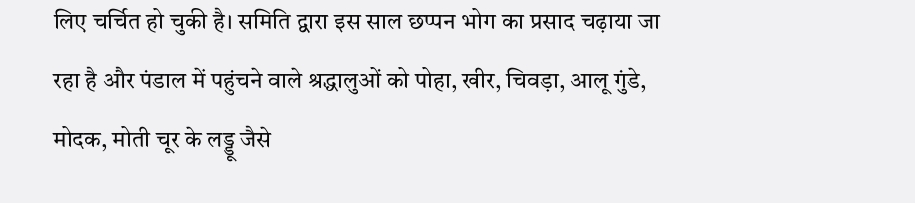लिए चर्चित हो चुकी है। समिति द्वारा इस साल छप्पन भोग का प्रसाद चढ़ाया जा रहा है और पंडाल में पहुंचने वाले श्रद्धालुओं को पोहा, खीर, चिवड़ा, आलू गुंडे, मोदक, मोती चूर के लड्डू जैसे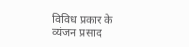विविध प्रकार के व्यंजन प्रसाद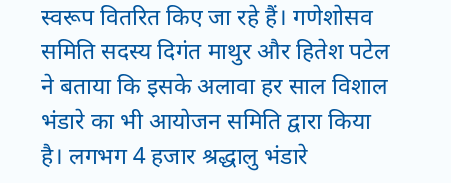स्वरूप वितरित किए जा रहे हैं। गणेशोसव समिति सदस्य दिगंत माथुर और हितेश पटेल ने बताया कि इसके अलावा हर साल विशाल भंडारे का भी आयोजन समिति द्वारा किया है। लगभग 4 हजार श्रद्धालु भंडारे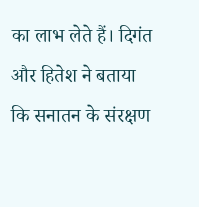का लाभ लेते हैं। दिगंत और हितेश ने बताया कि सनातन के संरक्षण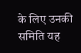के लिए उनकी समिति यह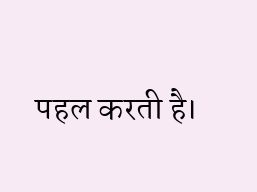पहल करती है।